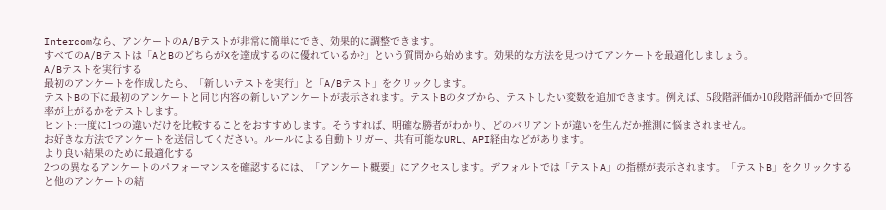Intercomなら、アンケートのA/Bテストが非常に簡単にでき、効果的に調整できます。
すべてのA/Bテストは「AとBのどちらがXを達成するのに優れているか?」という質問から始めます。効果的な方法を見つけてアンケートを最適化しましょう。
A/Bテストを実行する
最初のアンケートを作成したら、「新しいテストを実行」と「A/Bテスト」をクリックします。
テストBの下に最初のアンケートと同じ内容の新しいアンケートが表示されます。テストBのタブから、テストしたい変数を追加できます。例えば、5段階評価か10段階評価かで回答率が上がるかをテストします。
ヒント:一度に1つの違いだけを比較することをおすすめします。そうすれば、明確な勝者がわかり、どのバリアントが違いを生んだか推測に悩まされません。
お好きな方法でアンケートを送信してください。ルールによる自動トリガー、共有可能なURL、API経由などがあります。
より良い結果のために最適化する
2つの異なるアンケートのパフォーマンスを確認するには、「アンケート概要」にアクセスします。デフォルトでは「テストA」の指標が表示されます。「テストB」をクリックすると他のアンケートの結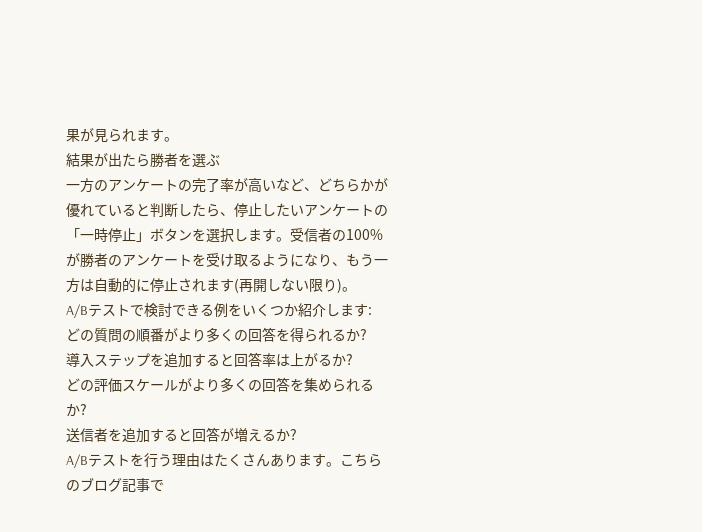果が見られます。
結果が出たら勝者を選ぶ
一方のアンケートの完了率が高いなど、どちらかが優れていると判断したら、停止したいアンケートの「一時停止」ボタンを選択します。受信者の100%が勝者のアンケートを受け取るようになり、もう一方は自動的に停止されます(再開しない限り)。
A/Bテストで検討できる例をいくつか紹介します:
どの質問の順番がより多くの回答を得られるか?
導入ステップを追加すると回答率は上がるか?
どの評価スケールがより多くの回答を集められるか?
送信者を追加すると回答が増えるか?
A/Bテストを行う理由はたくさんあります。こちらのブログ記事で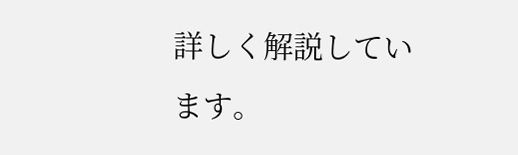詳しく解説しています。